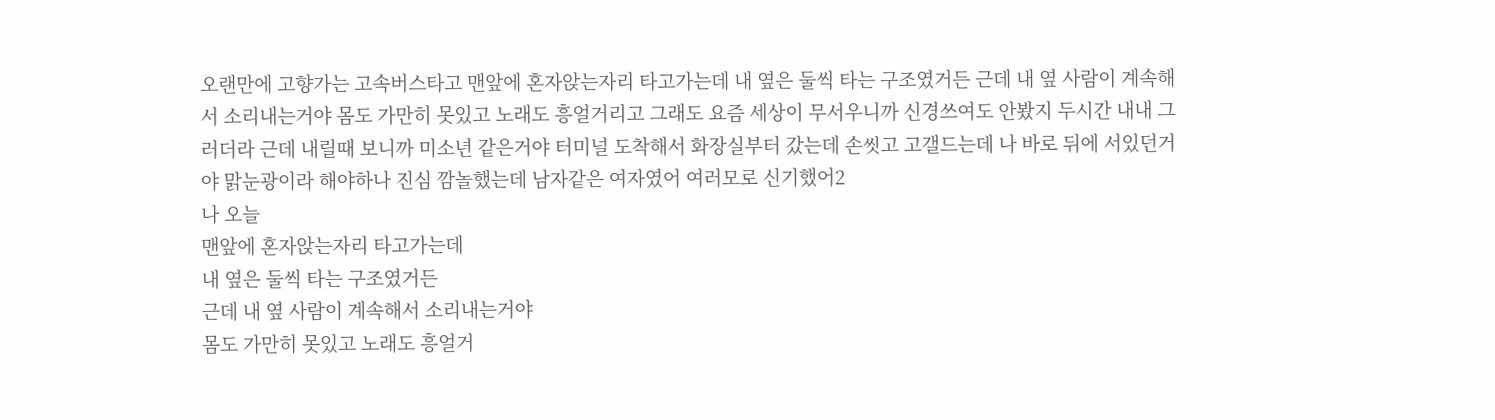오랜만에 고향가는 고속버스타고 맨앞에 혼자앉는자리 타고가는데 내 옆은 둘씩 타는 구조였거든 근데 내 옆 사람이 계속해서 소리내는거야 몸도 가만히 못있고 노래도 흥얼거리고 그래도 요즘 세상이 무서우니까 신경쓰여도 안봤지 두시간 내내 그러더라 근데 내릴때 보니까 미소년 같은거야 터미널 도착해서 화장실부터 갔는데 손씻고 고갤드는데 나 바로 뒤에 서있던거야 맑눈광이라 해야하나 진심 깜놀했는데 남자같은 여자였어 여러모로 신기했어2
나 오늘
맨앞에 혼자앉는자리 타고가는데
내 옆은 둘씩 타는 구조였거든
근데 내 옆 사람이 계속해서 소리내는거야
몸도 가만히 못있고 노래도 흥얼거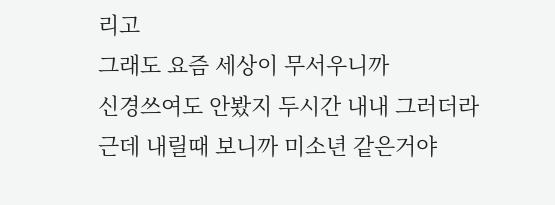리고
그래도 요즘 세상이 무서우니까
신경쓰여도 안봤지 두시간 내내 그러더라
근데 내릴때 보니까 미소년 같은거야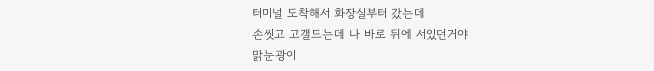터미널 도착해서 화장실부터 갔는데
손씻고 고갤드는데 나 바로 뒤에 서있던거야
맑눈광이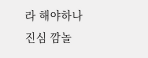라 해야하나
진심 깜놀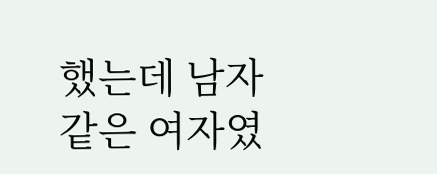했는데 남자같은 여자였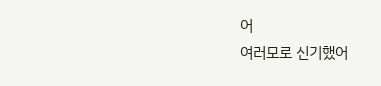어
여러모로 신기했어